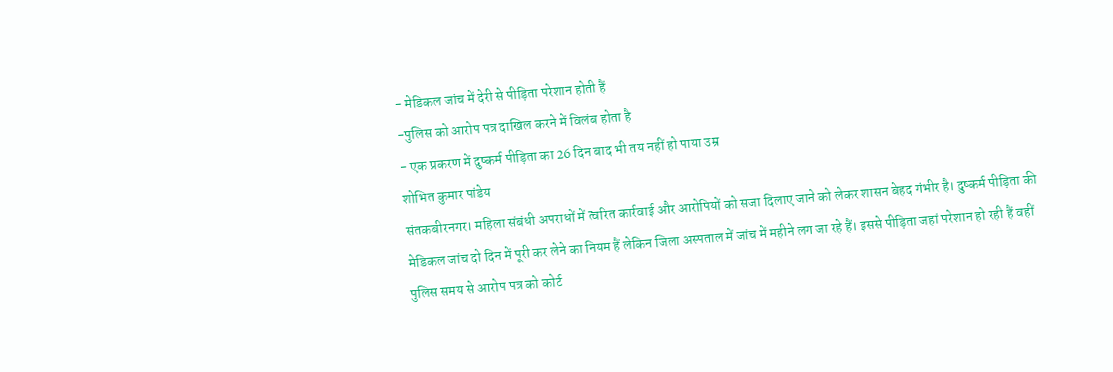- मेडिकल जांच में देरी से पीड़िता परेशान होती हैं
-पुलिस को आरोप पत्र दाखिल करने में विलंब होता है
- एक प्रकरण में दुष्कर्म पीड़िता का 26 दिन बाद भी तय नहीं हो पाया उम्र
शोभित कुमार पांडेय
संतकबीरनगर। महिला संबंधी अपराधों में त्वरित कार्रवाई और आरोपियों को सजा दिलाए जाने को लेकर शासन बेहद गंभीर है। दुष्कर्म पीड़िता की मेडिकल जांच दो दिन में पूरी कर लेने का नियम हैं लेकिन जिला अस्पताल में जांच में महीने लग जा रहे हैं। इससे पीड़िता जहां परेशान हो रही हैं वहीं पुलिस समय से आरोप पत्र को कोर्ट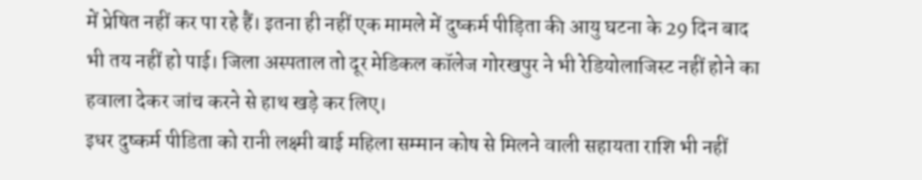में प्रेषित नहीं कर पा रहे हैं। इतना ही नहीं एक मामले में दुष्कर्म पीड़िता की आयु घटना के 29 दिन बाद भी तय नहीं हो पाई। जिला अस्पताल तो दूर मेडिकल कॉलेज गोरखपुर ने भी रेडियोलाजिस्ट नहीं होने का हवाला देकर जांच करने से हाथ खड़े कर लिए।
इधर दुष्कर्म पीडिता को रानी लक्ष्मी बाई महिला सम्मान कोष से मिलने वाली सहायता राशि भी नहीं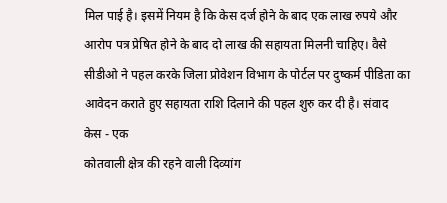मिल पाई है। इसमें नियम है कि केस दर्ज होने के बाद एक लाख रुपये और आरोप पत्र प्रेषित होने के बाद दो लाख की सहायता मिलनी चाहिए। वैसे सीडीओ ने पहल करके जिला प्रोवेशन विभाग के पोर्टल पर दुष्कर्म पीडिता का आवेदन कराते हुए सहायता राशि दिलाने की पहल शुरु कर दी है। संवाद
केस - एक
कोतवाली क्षेत्र की रहने वाली दिव्यांग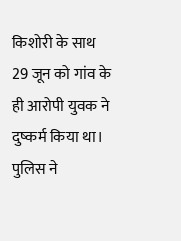किशोरी के साथ 29 जून को गांव के ही आरोपी युवक ने दुष्कर्म किया था। पुलिस ने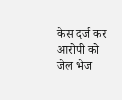केस दर्ज कर आरोपी को जेल भेज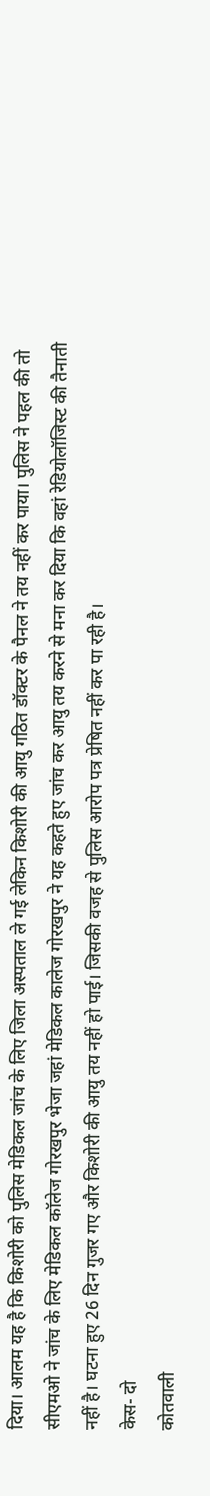दिया। आलम यह है कि किशोरी को पुलिस मेडिकल जांच के लिए जिला अस्पताल ले गई लेकिन किशोरी की आयु गठित डॉक्टर के पैनल ने तय नहीं कर पाया। पुलिस ने पहल की तो सीएमओ ने जांच के लिए मेडिकल कॉलेज गोरखपुर भेजा जहां मेडिकल कालेज गोरखपुर ने यह कहते हुए जांच कर आयु तय करने से मना कर दिया कि वहां रेडियोलॉजिस्ट की तैनाती नहीं है। घटना हुए 26 दिन गुजर गए और किशोरी की आयु तय नहीं हो पाई। जिसकी वजह से पुलिस आरोप पत्र प्रेषित नहीं कर पा रही है।
केस- दो
कोतवाली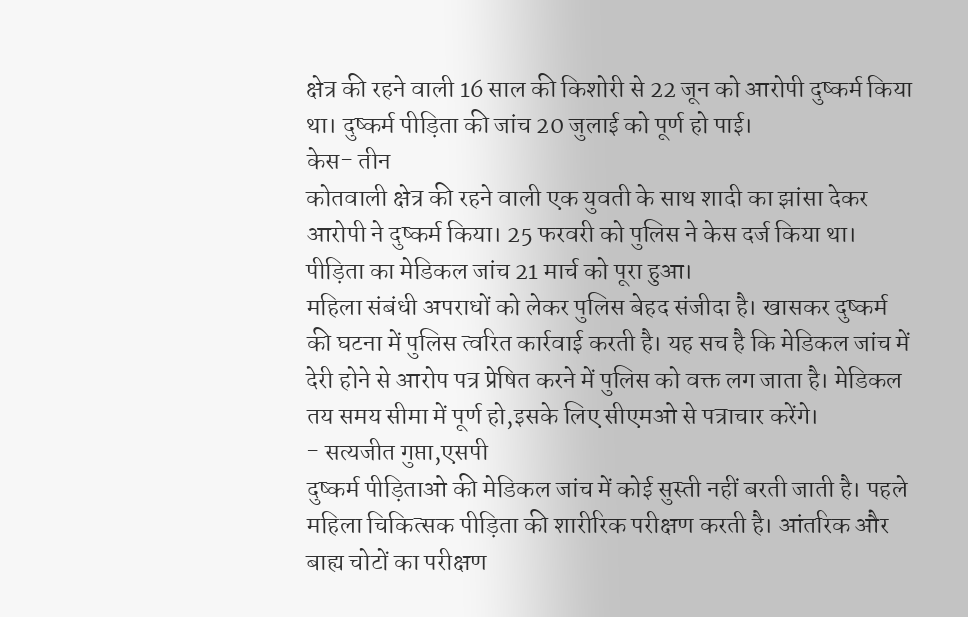क्षेत्र की रहने वाली 16 साल की किशोरी से 22 जून को आरोपी दुष्कर्म किया था। दुष्कर्म पीड़िता की जांच 20 जुलाई को पूर्ण हो पाई।
केस- तीन
कोतवाली क्षेत्र की रहने वाली एक युवती के साथ शादी का झांसा देकर आरोपी ने दुष्कर्म किया। 25 फरवरी को पुलिस ने केस दर्ज किया था। पीड़िता का मेडिकल जांच 21 मार्च को पूरा हुआ।
महिला संबंधी अपराधों को लेकर पुलिस बेहद संजीदा है। खासकर दुष्कर्म की घटना में पुलिस त्वरित कार्रवाई करती है। यह सच है कि मेडिकल जांच में देरी होने से आरोप पत्र प्रेषित करने में पुलिस को वक्त लग जाता है। मेडिकल तय समय सीमा में पूर्ण हो,इसके लिए सीएमओ से पत्राचार करेंगे।
- सत्यजीत गुप्ता,एसपी
दुष्कर्म पीड़िताओ की मेडिकल जांच में कोई सुस्ती नहीं बरती जाती है। पहले महिला चिकित्सक पीड़िता की शारीरिक परीक्षण करती है। आंतरिक और बाह्य चोटों का परीक्षण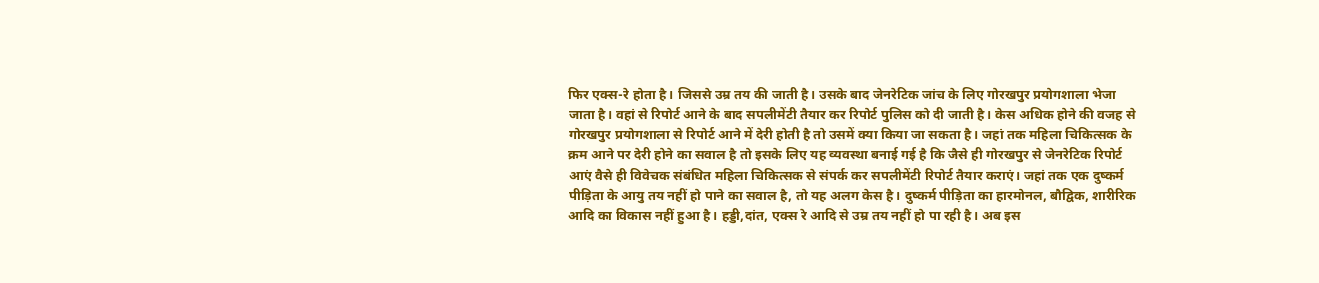फिर एक्स-रे होता है। जिससे उम्र तय की जाती है। उसके बाद जेनरेटिक जांच के लिए गोरखपुर प्रयोगशाला भेजा जाता है। वहां से रिपोर्ट आने के बाद सपलीमेंटी तैयार कर रिपोर्ट पुलिस को दी जाती है। केस अधिक होने की वजह से गोरखपुर प्रयोगशाला से रिपोर्ट आने में देरी होती है तो उसमें क्या किया जा सकता है। जहां तक महिला चिकित्सक के क्रम आने पर देरी होने का सवाल है तो इसके लिए यह व्यवस्था बनाई गई है कि जैसे ही गोरखपुर से जेनरेटिक रिपोर्ट आएं वैसे ही विवेचक संबंधित महिला चिकित्सक से संपर्क कर सपलीमेंटी रिपोर्ट तैयार कराएं। जहां तक एक दुष्कर्म पीड़िता के आयु तय नहीं हो पाने का सवाल है, तो यह अलग केस है। दुष्कर्म पीड़िता का हारमोनल, बौद्विक, शारीरिक आदि का विकास नहीं हुआ है। हड्डी,दांत, एक्स रे आदि से उम्र तय नहीं हो पा रही है। अब इस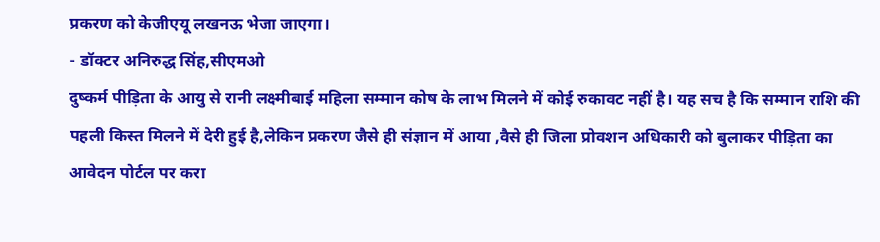प्रकरण को केजीएयू लखनऊ भेजा जाएगा।
- डॉक्टर अनिरुद्ध सिंह,सीएमओ
दुष्कर्म पीड़िता के आयु से रानी लक्ष्मीबाई महिला सम्मान कोष के लाभ मिलने में कोई रुकावट नहीं है। यह सच है कि सम्मान राशि की पहली किस्त मिलने में देरी हुई है,लेकिन प्रकरण जैसे ही संज्ञान में आया ,वैसे ही जिला प्रोवशन अधिकारी को बुलाकर पीड़िता का आवेदन पोर्टल पर करा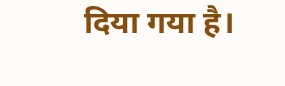दिया गया है।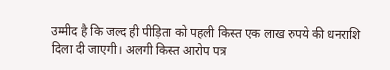उम्मीद है कि जल्द ही पीड़िता को पहली किस्त एक लाख रुपये की धनराशि दिला दी जाएगी। अलगी किस्त आरोप पत्र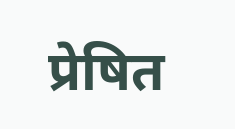प्रेषित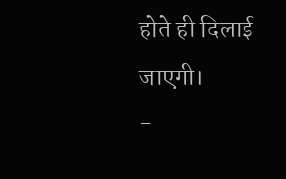होते ही दिलाई जाएगी।
-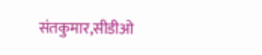संतकुमार,सीडीओ